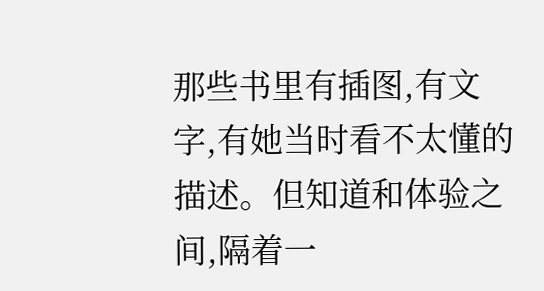那些书里有插图,有文字,有她当时看不太懂的描述。但知道和体验之间,隔着一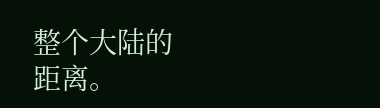整个大陆的距离。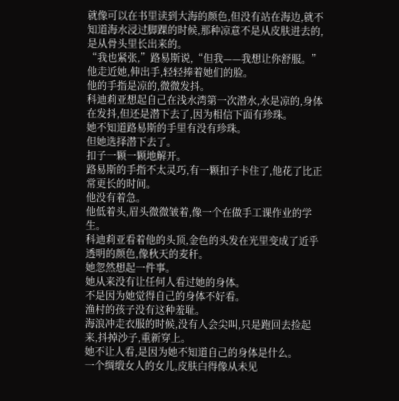就像可以在书里读到大海的颜色,但没有站在海边,就不知道海水浸过脚踝的时候,那种凉意不是从皮肤进去的,是从骨头里长出来的。
“我也紧张,”路易斯说,“但我——我想让你舒服。”
他走近她,伸出手,轻轻捧着她们的脸。
他的手指是凉的,微微发抖。
科迪莉亚想起自己在浅水湾第一次潜水,水是凉的,身体在发抖,但还是潜下去了,因为相信下面有珍珠。
她不知道路易斯的手里有没有珍珠。
但她选择潜下去了。
扣子一颗一颗地解开。
路易斯的手指不太灵巧,有一颗扣子卡住了,他花了比正常更长的时间。
他没有着急。
他低着头,眉头微微皱着,像一个在做手工课作业的学生。
科迪莉亚看着他的头顶,金色的头发在光里变成了近乎透明的颜色,像秋天的麦秆。
她忽然想起一件事。
她从来没有让任何人看过她的身体。
不是因为她觉得自己的身体不好看。
渔村的孩子没有这种羞耻。
海浪冲走衣服的时候,没有人会尖叫,只是跑回去捡起来,抖掉沙子,重新穿上。
她不让人看,是因为她不知道自己的身体是什么。
一个绸缎女人的女儿,皮肤白得像从未见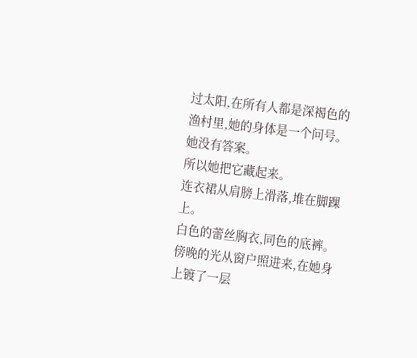过太阳,在所有人都是深褐色的渔村里,她的身体是一个问号。
她没有答案。
所以她把它藏起来。
连衣裙从肩膀上滑落,堆在脚踝上。
白色的蕾丝胸衣,同色的底裤。
傍晚的光从窗户照进来,在她身上镀了一层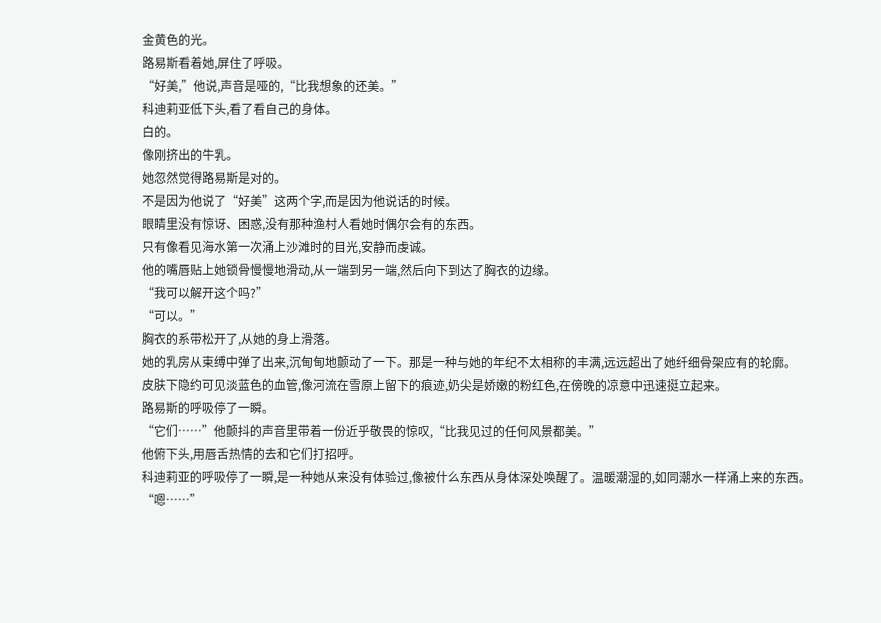金黄色的光。
路易斯看着她,屏住了呼吸。
“好美,”他说,声音是哑的,“比我想象的还美。”
科迪莉亚低下头,看了看自己的身体。
白的。
像刚挤出的牛乳。
她忽然觉得路易斯是对的。
不是因为他说了“好美”这两个字,而是因为他说话的时候。
眼睛里没有惊讶、困惑,没有那种渔村人看她时偶尔会有的东西。
只有像看见海水第一次涌上沙滩时的目光,安静而虔诚。
他的嘴唇贴上她锁骨慢慢地滑动,从一端到另一端,然后向下到达了胸衣的边缘。
“我可以解开这个吗?”
“可以。”
胸衣的系带松开了,从她的身上滑落。
她的乳房从束缚中弹了出来,沉甸甸地颤动了一下。那是一种与她的年纪不太相称的丰满,远远超出了她纤细骨架应有的轮廓。
皮肤下隐约可见淡蓝色的血管,像河流在雪原上留下的痕迹,奶尖是娇嫩的粉红色,在傍晚的凉意中迅速挺立起来。
路易斯的呼吸停了一瞬。
“它们……”他颤抖的声音里带着一份近乎敬畏的惊叹,“比我见过的任何风景都美。”
他俯下头,用唇舌热情的去和它们打招呼。
科迪莉亚的呼吸停了一瞬,是一种她从来没有体验过,像被什么东西从身体深处唤醒了。温暖潮湿的,如同潮水一样涌上来的东西。
“嗯……”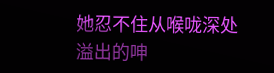她忍不住从喉咙深处溢出的呻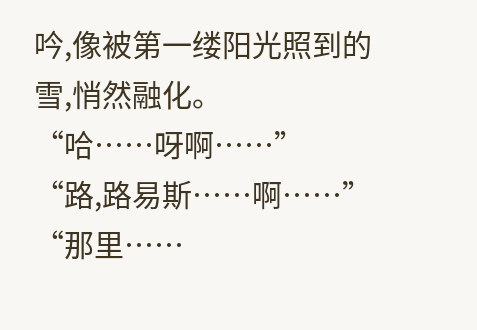吟,像被第一缕阳光照到的雪,悄然融化。
“哈……呀啊……”
“路,路易斯……啊……”
“那里……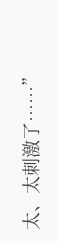太、太刺激了……”